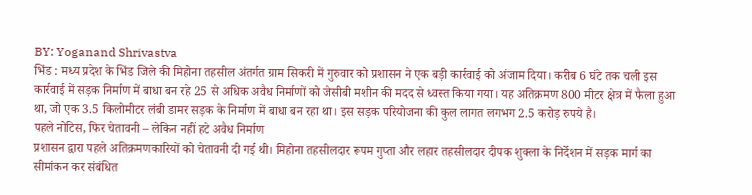BY: Yoganand Shrivastva
भिंड : मध्य प्रदेश के भिंड जिले की मिहोना तहसील अंतर्गत ग्राम सिकरी में गुरुवार को प्रशासन ने एक बड़ी कार्रवाई को अंजाम दिया। करीब 6 घंटे तक चली इस कार्रवाई में सड़क निर्माण में बाधा बन रहे 25 से अधिक अवैध निर्माणों को जेसीबी मशीन की मदद से ध्वस्त किया गया। यह अतिक्रमण 800 मीटर क्षेत्र में फैला हुआ था, जो एक 3.5 किलोमीटर लंबी डामर सड़क के निर्माण में बाधा बन रहा था। इस सड़क परियोजना की कुल लागत लगभग 2.5 करोड़ रुपये है।
पहले नोटिस, फिर चेतावनी – लेकिन नहीं हटे अवैध निर्माण
प्रशासन द्वारा पहले अतिक्रमणकारियों को चेतावनी दी गई थी। मिहोना तहसीलदार रूपम गुप्ता और लहार तहसीलदार दीपक शुक्ला के निर्देशन में सड़क मार्ग का सीमांकन कर संबंधित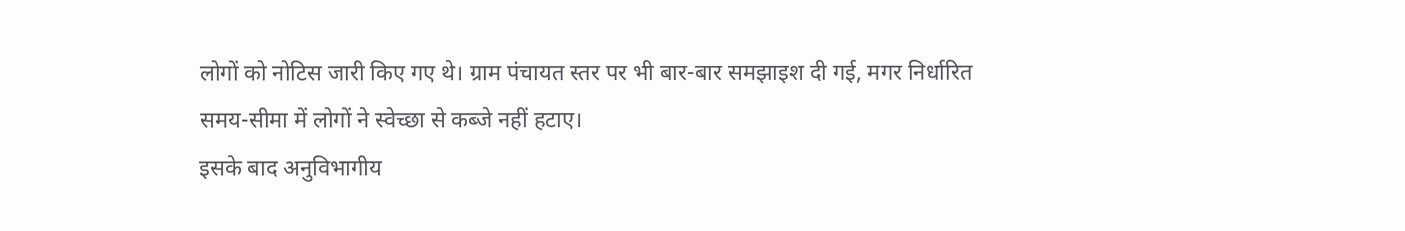लोगों को नोटिस जारी किए गए थे। ग्राम पंचायत स्तर पर भी बार-बार समझाइश दी गई, मगर निर्धारित समय-सीमा में लोगों ने स्वेच्छा से कब्जे नहीं हटाए।
इसके बाद अनुविभागीय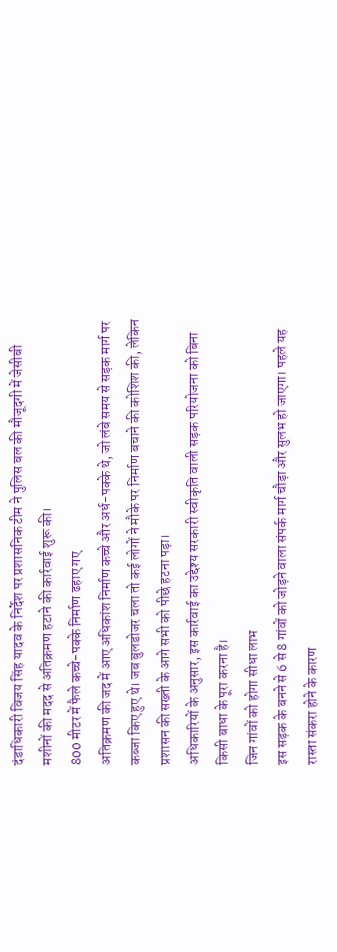दंडाधिकारी विजय सिंह यादव के निर्देश पर प्रशासनिक टीम ने पुलिस बल की मौजूदगी में जेसीबी मशीनों की मदद से अतिक्रमण हटाने की कार्रवाई शुरू की।
800 मीटर में फैले कच्चे-पक्के निर्माण ढहाए गए
अतिक्रमण की जद में आए अधिकांश निर्माण कच्चे और अर्ध-पक्के थे, जो लंबे समय से सड़क मार्ग पर कब्जा किए हुए थे। जब बुलडोजर चला तो कई लोगों ने मौके पर निर्माण बचाने की कोशिश की, लेकिन प्रशासन की सख्ती के आगे सभी को पीछे हटना पड़ा।
अधिकारियों के अनुसार, इस कार्रवाई का उद्देश्य सरकारी स्वीकृति वाली सड़क परियोजना को बिना किसी बाधा के पूरा करना है।
जिन गांवों को होगा सीधा लाभ
इस सड़क के बनने से 6 से 8 गांवों को जोड़ने वाला संपर्क मार्ग चौड़ा और सुलभ हो जाएगा। पहले यह रास्ता संकरा होने के कारण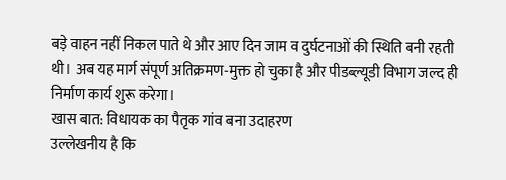बड़े वाहन नहीं निकल पाते थे और आए दिन जाम व दुर्घटनाओं की स्थिति बनी रहती थी। अब यह मार्ग संपूर्ण अतिक्रमण-मुक्त हो चुका है और पीडब्ल्यूडी विभाग जल्द ही निर्माण कार्य शुरू करेगा।
खास बात: विधायक का पैतृक गांव बना उदाहरण
उल्लेखनीय है कि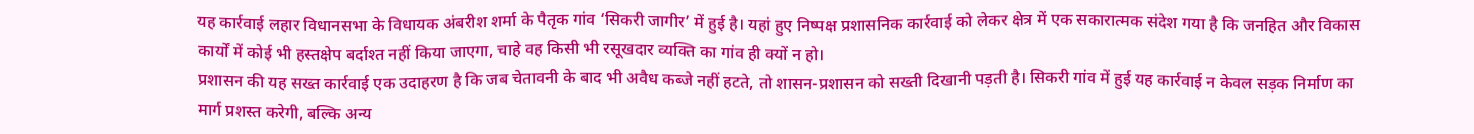यह कार्रवाई लहार विधानसभा के विधायक अंबरीश शर्मा के पैतृक गांव ‘सिकरी जागीर’ में हुई है। यहां हुए निष्पक्ष प्रशासनिक कार्रवाई को लेकर क्षेत्र में एक सकारात्मक संदेश गया है कि जनहित और विकास कार्यों में कोई भी हस्तक्षेप बर्दाश्त नहीं किया जाएगा, चाहे वह किसी भी रसूखदार व्यक्ति का गांव ही क्यों न हो।
प्रशासन की यह सख्त कार्रवाई एक उदाहरण है कि जब चेतावनी के बाद भी अवैध कब्जे नहीं हटते, तो शासन-प्रशासन को सख्ती दिखानी पड़ती है। सिकरी गांव में हुई यह कार्रवाई न केवल सड़क निर्माण का मार्ग प्रशस्त करेगी, बल्कि अन्य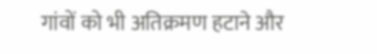गांवों को भी अतिक्रमण हटाने और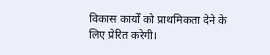विकास कार्यों को प्राथमिकता देने के लिए प्रेरित करेगी।